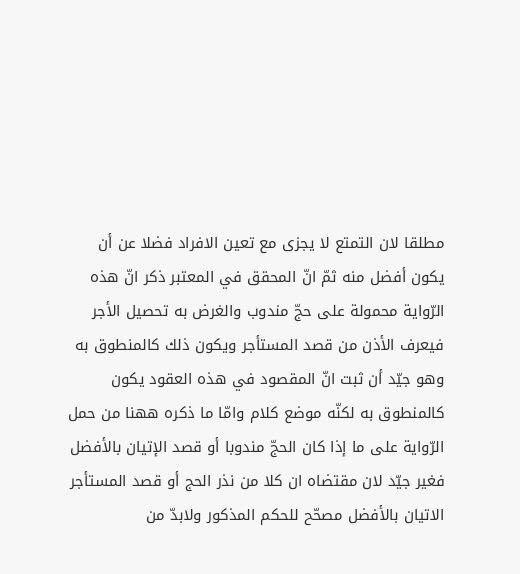مطلقا لان التمتع لا يجزى مع تعين الافراد فضلا عن أن يكون أفضل منه ثمّ انّ المحقق في المعتبر ذكر انّ هذه الرّواية محمولة على حجّ مندوب والغرض به تحصيل الأجر فيعرف الأذن من قصد المستأجر ويكون ذلك كالمنطوق به وهو جيّد أن ثبت انّ المقصود في هذه العقود يكون كالمنطوق به لكنّه موضع كلام وامّا ما ذكره ههنا من حمل الرّواية على ما إذا كان الحجّ مندوبا أو قصد الإتيان بالأفضل فغير جيّد لان مقتضاه ان كلا من نذر الحج أو قصد المستأجر الاتيان بالأفضل مصحّح للحكم المذكور ولابدّ من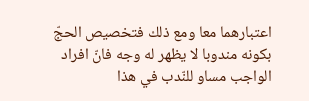اعتبارهما معا ومع ذلك فتخصيص الحجّ بكونه مندوبا لا يظهر له وجه فانّ افراد الواجب مساو للنّدب في هذا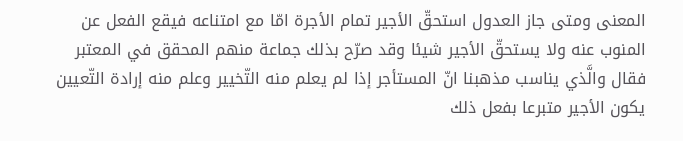المعنى ومتى جاز العدول استحقّ الأجير تمام الأجرة امّا مع امتناعه فيقع الفعل عن المنوب عنه ولا يستحقّ الأجير شيئا وقد صرّح بذلك جماعة منهم المحقق في المعتبر فقال والَّذي يناسب مذهبنا انّ المستأجر إذا لم يعلم منه التّخيير وعلم منه إرادة التّعيين يكون الأجير متبرعا بفعل ذلك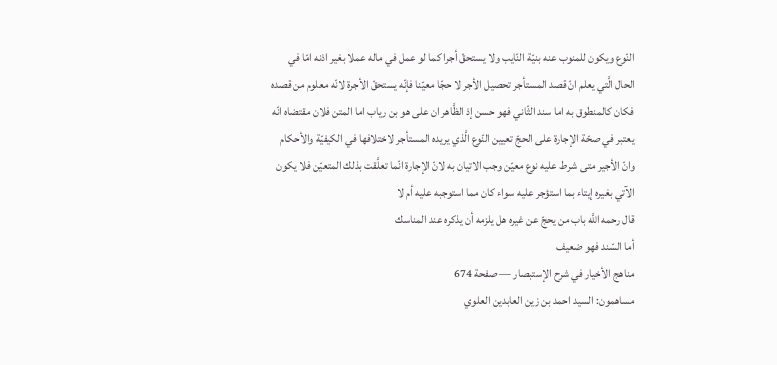النّوع ويكون للمنوب عنه بنيّة النّايب ولا يستحقّ أجرا كما لو عمل في ماله عملا بغير اذنه امّا في الحال الَّتي يعلم انّ قصد المستأجر تحصيل الأجر لا حجّا معيّنا فإنّه يستحقّ الأجرة لانّه معلوم من قصده فكان كالمنطوق به اما سند الثّاني فهو حسن إذ الظَّاهر ان على هو بن رياب اما المتن فلان مقتضاه انّه يعتبر في صحّة الإجارة على الحجّ تعيين النّوع الَّذي يريده المستأجر لاختلافها في الكيفيّة والأحكام وانّ الأجير متى شرط عليه نوع معيّن وجب الاتيان به لانّ الإجارة انّما تعلَّقت بذلك المتعيّن فلا يكون الآتي بغيره إيتاء بما استؤجر عليه سواء كان مما استوجبه عليه أم لا
قال رحمه اللَّه باب من يحجّ عن غيره هل يلزمه أن يذكره عند المناسك
أما السّند فهو ضعيف
مناهج الأخيار في شرح الإستبصار — صفحة 674
مساهمون: السيد احمد بن زين العابدين العلوي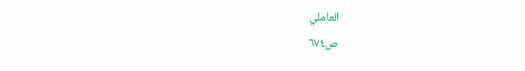العاملي
ص٦٧٤